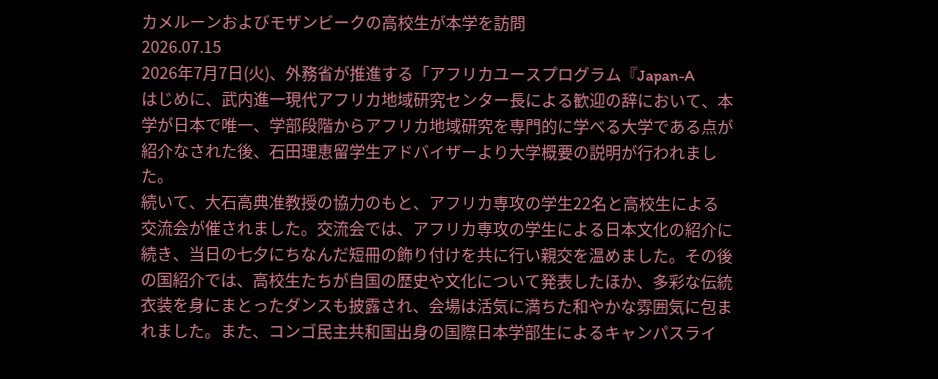カメルーンおよびモザンビークの高校生が本学を訪問
2026.07.15
2026年7月7日(火)、外務省が推進する「アフリカユースプログラム『Japan-A
はじめに、武内進一現代アフリカ地域研究センター長による歓迎の辞において、本学が日本で唯一、学部段階からアフリカ地域研究を専門的に学べる大学である点が紹介なされた後、石田理恵留学生アドバイザーより大学概要の説明が行われました。
続いて、大石高典准教授の協力のもと、アフリカ専攻の学生22名と高校生による交流会が催されました。交流会では、アフリカ専攻の学生による日本文化の紹介に続き、当日の七夕にちなんだ短冊の飾り付けを共に行い親交を温めました。その後の国紹介では、高校生たちが自国の歴史や文化について発表したほか、多彩な伝統衣装を身にまとったダンスも披露され、会場は活気に満ちた和やかな雰囲気に包まれました。また、コンゴ民主共和国出身の国際日本学部生によるキャンパスライ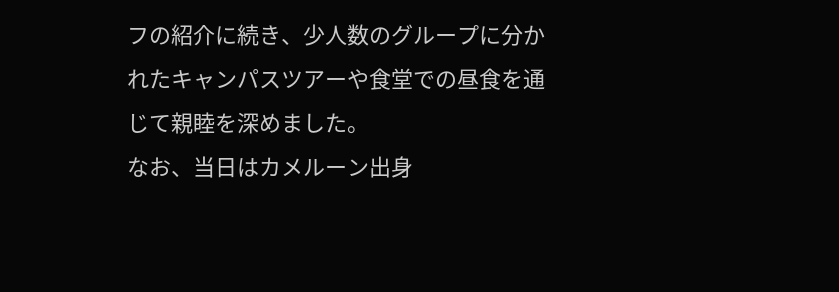フの紹介に続き、少人数のグループに分かれたキャンパスツアーや食堂での昼食を通じて親睦を深めました。
なお、当日はカメルーン出身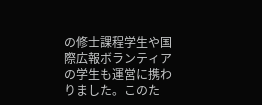の修士課程学生や国際広報ボランティアの学生も運営に携わりました。このた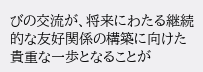びの交流が、将来にわたる継続的な友好関係の構築に向けた貴重な一歩となることが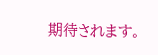期待されます。